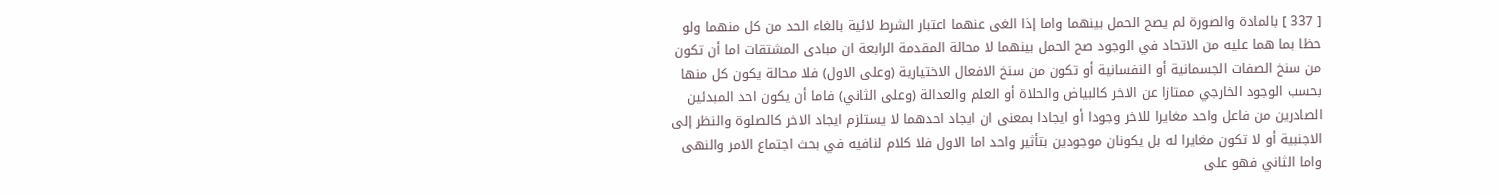[ 337 ] بالمادة والصورة لم يصح الحمل بينهما واما إذا الغى عنهما اعتبار الشرط لائية بالغاء الحد من كل منهما ولو حظا بما هما عليه من الاتحاد في الوجود صح الحمل بينهما لا محالة المقدمة الرابعة ان مبادى المشتقات اما أن تكون من سنخ الصفات الجسمانية أو النفسانية أو تكون من سنخ الافعال الاختيارية (وعلى الاول) فلا محالة يكون كل منها بحسب الوجود الخارجي ممتازا عن الاخر كالبياض والحلاة أو العلم والعدالة (وعلى الثاني) فاما أن يكون احد المبدئين الصادرين من فاعل واحد مغايرا للاخر وجودا أو ايجادا بمعنى ان ايجاد احدهما لا يستلزم ايجاد الاخر كالصلوة والنظر إلى الاجنبية أو لا تكون مغايرا له بل يكونان موجودين بتأثير واحد اما الاول فلا كلام لنافيه في بحث اجتماع الامر والنهى واما الثاني فهو على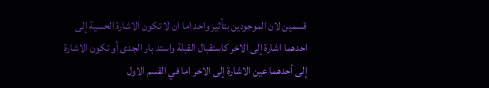قسمين لان الموجودين بتأثير واحد اما ان لا تكون الاشارة الحسية إلى احدهما اشارة إلى الاخر كاستقبال القبلة واستد بار الجدى أو تكون الاشارة إلى أحدهما عين الاشارة إلى الاخر اما في القسم الاول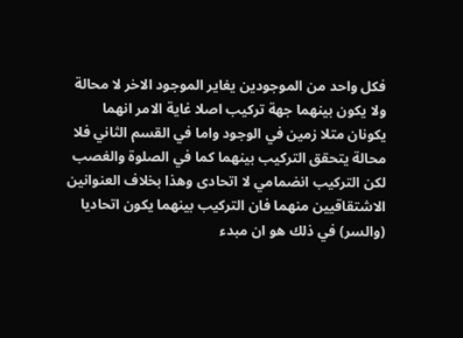فكل واحد من الموجودين يغاير الموجود الاخر لا محالة ولا يكون بينهما جهة تركيب اصلا غاية الامر انهما يكونان متلا زمين في الوجود واما في القسم الثاني فلا محالة يتحقق التركيب بينهما كما في الصلوة والغصب لكن التركيب انضمامي لا اتحادى وهذا بخلاف العنوانين الاشتقاقيين منهما فان التركيب بينهما يكون اتحاديا (والسر) في ذلك هو ان مبدء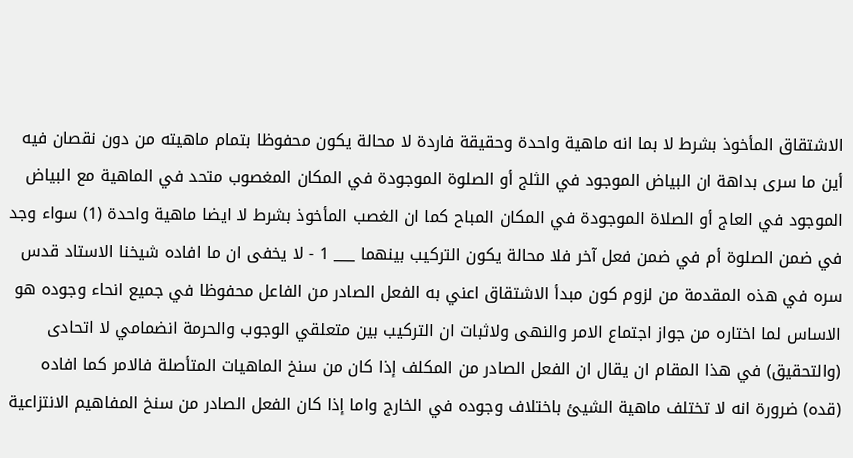الاشتقاق المأخوذ بشرط لا بما انه ماهية واحدة وحقيقة فاردة لا محالة يكون محفوظا بتمام ماهيته من دون نقصان فيه أين ما سرى بداهة ان البياض الموجود في الثلج أو الصلوة الموجودة في المكان المغصوب متحد في الماهية مع البياض الموجود في العاج أو الصلاة الموجودة في المكان المباح كما ان الغصب المأخوذ بشرط لا ايضا ماهية واحدة (1) سواء وجد في ضمن الصلوة أم في ضمن فعل آخر فلا محالة يكون التركيب بينهما ___ 1 - لا يخفى ان ما افاده شيخنا الاستاد قدس سره في هذه المقدمة من لزوم كون مبدأ الاشتقاق اعني به الفعل الصادر من الفاعل محفوظا في جميع انحاء وجوده هو الاساس لما اختاره من جواز اجتماع الامر والنهى ولاثبات ان التركيب بين متعلقي الوجوب والحرمة انضمامي لا اتحادى (والتحقيق) في هذا المقام ان يقال ان الفعل الصادر من المكلف إذا كان من سنخ الماهيات المتأصلة فالامر كما افاده (قده) ضرورة انه لا تختلف ماهية الشيئ باختلاف وجوده في الخارج واما إذا كان الفعل الصادر من سنخ المفاهيم الانتزاعية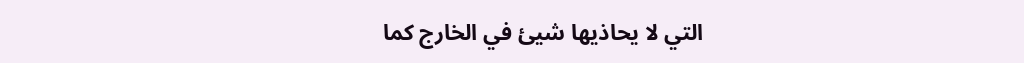التي لا يحاذيها شيئ في الخارج كما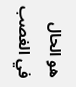هو الحال في الغصب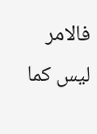فالامر ليس كما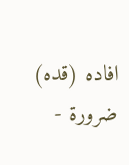افاده (قده) ضرورة -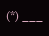(*) ___